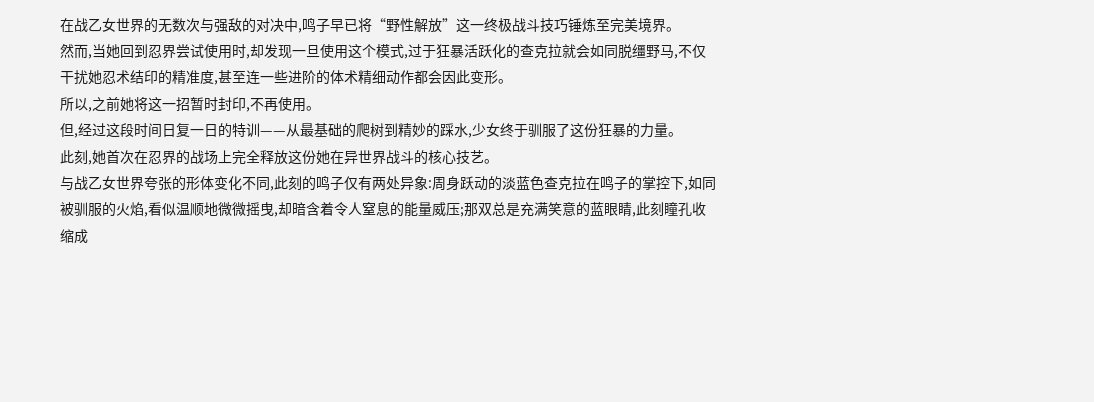在战乙女世界的无数次与强敌的对决中,鸣子早已将“野性解放”这一终极战斗技巧锤炼至完美境界。
然而,当她回到忍界尝试使用时,却发现一旦使用这个模式,过于狂暴活跃化的查克拉就会如同脱缰野马,不仅干扰她忍术结印的精准度,甚至连一些进阶的体术精细动作都会因此变形。
所以,之前她将这一招暂时封印,不再使用。
但,经过这段时间日复一日的特训——从最基础的爬树到精妙的踩水,少女终于驯服了这份狂暴的力量。
此刻,她首次在忍界的战场上完全释放这份她在异世界战斗的核心技艺。
与战乙女世界夸张的形体变化不同,此刻的鸣子仅有两处异象:周身跃动的淡蓝色查克拉在鸣子的掌控下,如同被驯服的火焰,看似温顺地微微摇曳,却暗含着令人窒息的能量威压;那双总是充满笑意的蓝眼睛,此刻瞳孔收缩成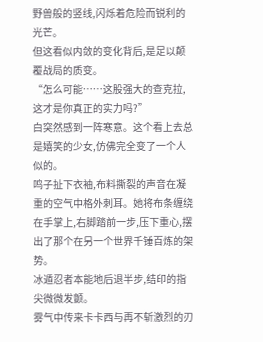野兽般的竖线,闪烁着危险而锐利的光芒。
但这看似内敛的变化背后,是足以颠覆战局的质变。
“怎么可能……这股强大的查克拉,这才是你真正的实力吗?”
白突然感到一阵寒意。这个看上去总是嬉笑的少女,仿佛完全变了一个人似的。
鸣子扯下衣袖,布料撕裂的声音在凝重的空气中格外刺耳。她将布条缠绕在手掌上,右脚踏前一步,压下重心,摆出了那个在另一个世界千锤百炼的架势。
冰遁忍者本能地后退半步,结印的指尖微微发颤。
雾气中传来卡卡西与再不斩激烈的刃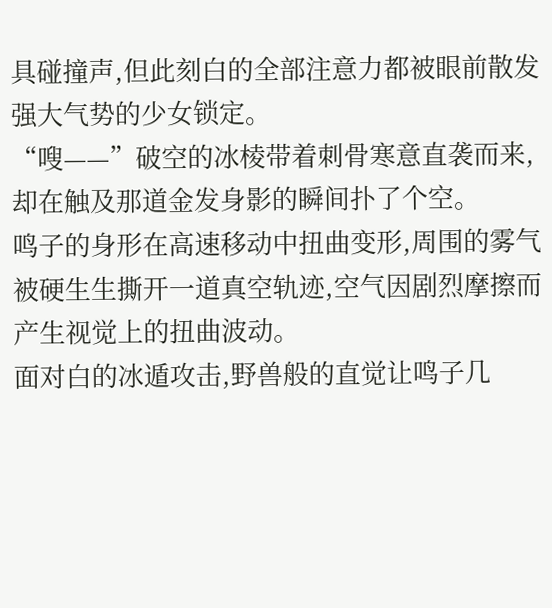具碰撞声,但此刻白的全部注意力都被眼前散发强大气势的少女锁定。
“嗖——”破空的冰棱带着刺骨寒意直袭而来,却在触及那道金发身影的瞬间扑了个空。
鸣子的身形在高速移动中扭曲变形,周围的雾气被硬生生撕开一道真空轨迹,空气因剧烈摩擦而产生视觉上的扭曲波动。
面对白的冰遁攻击,野兽般的直觉让鸣子几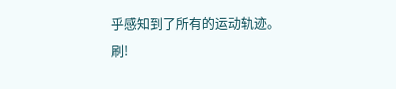乎感知到了所有的运动轨迹。
刷!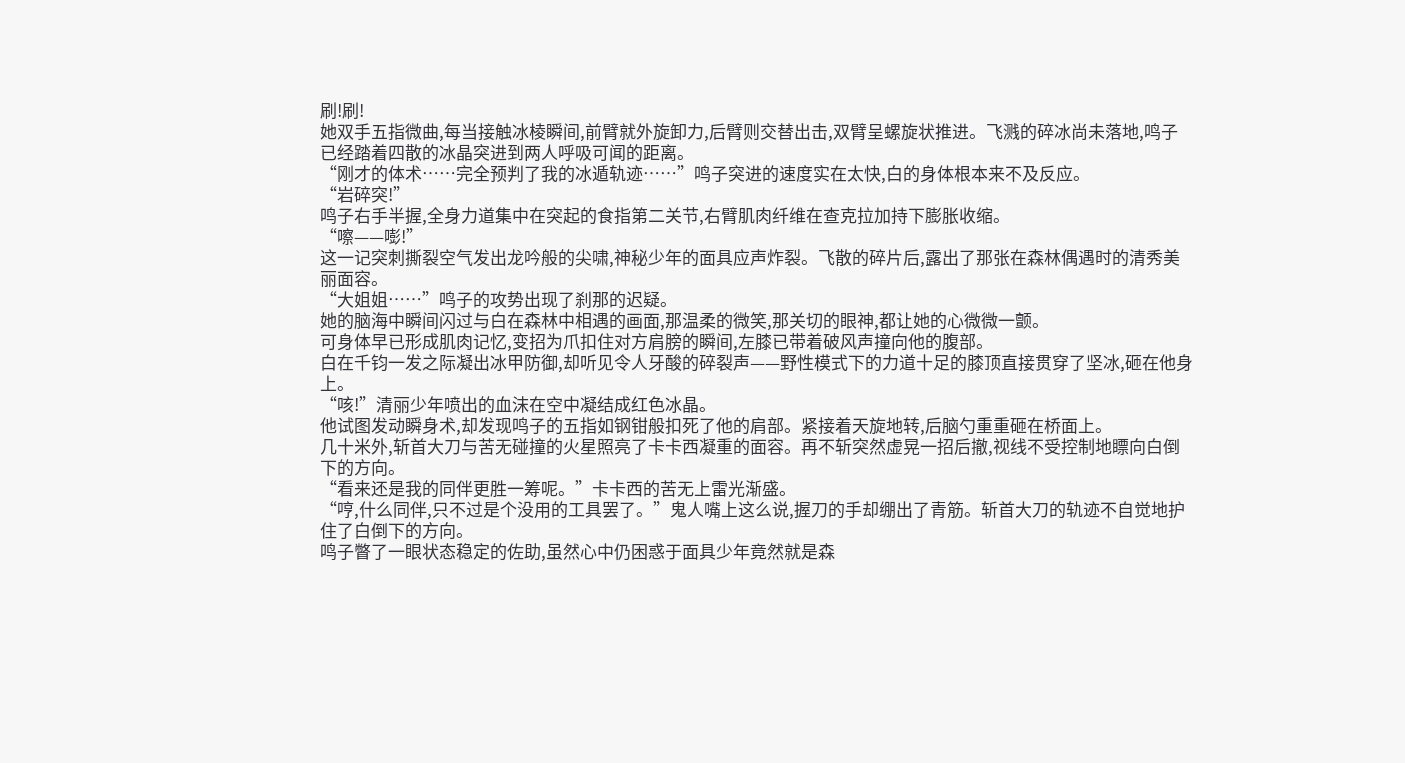刷!刷!
她双手五指微曲,每当接触冰棱瞬间,前臂就外旋卸力,后臂则交替出击,双臂呈螺旋状推进。飞溅的碎冰尚未落地,鸣子已经踏着四散的冰晶突进到两人呼吸可闻的距离。
“刚才的体术……完全预判了我的冰遁轨迹……”鸣子突进的速度实在太快,白的身体根本来不及反应。
“岩碎突!”
鸣子右手半握,全身力道集中在突起的食指第二关节,右臂肌肉纤维在查克拉加持下膨胀收缩。
“嚓——嘭!”
这一记突刺撕裂空气发出龙吟般的尖啸,神秘少年的面具应声炸裂。飞散的碎片后,露出了那张在森林偶遇时的清秀美丽面容。
“大姐姐……”鸣子的攻势出现了刹那的迟疑。
她的脑海中瞬间闪过与白在森林中相遇的画面,那温柔的微笑,那关切的眼神,都让她的心微微一颤。
可身体早已形成肌肉记忆,变招为爪扣住对方肩膀的瞬间,左膝已带着破风声撞向他的腹部。
白在千钧一发之际凝出冰甲防御,却听见令人牙酸的碎裂声——野性模式下的力道十足的膝顶直接贯穿了坚冰,砸在他身上。
“咳!”清丽少年喷出的血沫在空中凝结成红色冰晶。
他试图发动瞬身术,却发现鸣子的五指如钢钳般扣死了他的肩部。紧接着天旋地转,后脑勺重重砸在桥面上。
几十米外,斩首大刀与苦无碰撞的火星照亮了卡卡西凝重的面容。再不斩突然虚晃一招后撤,视线不受控制地瞟向白倒下的方向。
“看来还是我的同伴更胜一筹呢。”卡卡西的苦无上雷光渐盛。
“哼,什么同伴,只不过是个没用的工具罢了。”鬼人嘴上这么说,握刀的手却绷出了青筋。斩首大刀的轨迹不自觉地护住了白倒下的方向。
鸣子瞥了一眼状态稳定的佐助,虽然心中仍困惑于面具少年竟然就是森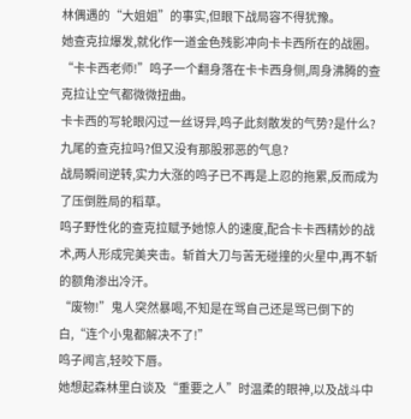林偶遇的“大姐姐”的事实,但眼下战局容不得犹豫。
她查克拉爆发,就化作一道金色残影冲向卡卡西所在的战圈。
“卡卡西老师!”鸣子一个翻身落在卡卡西身侧,周身沸腾的查克拉让空气都微微扭曲。
卡卡西的写轮眼闪过一丝讶异,鸣子此刻散发的气势?是什么?九尾的查克拉吗?但又没有那股邪恶的气息?
战局瞬间逆转,实力大涨的鸣子已不再是上忍的拖累,反而成为了压倒胜局的稻草。
鸣子野性化的查克拉赋予她惊人的速度,配合卡卡西精妙的战术,两人形成完美夹击。斩首大刀与苦无碰撞的火星中,再不斩的额角渗出冷汗。
“废物!”鬼人突然暴喝,不知是在骂自己还是骂已倒下的白,“连个小鬼都解决不了!”
鸣子闻言,轻咬下唇。
她想起森林里白谈及“重要之人”时温柔的眼神,以及战斗中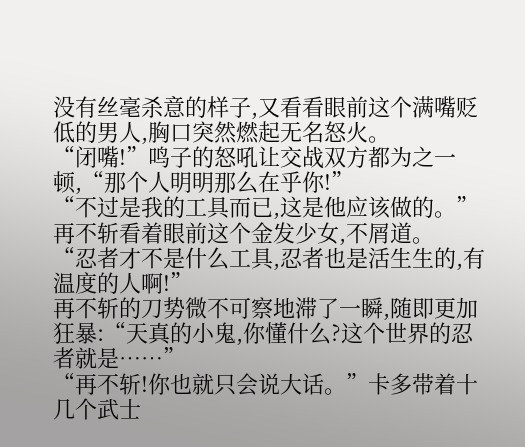没有丝毫杀意的样子,又看看眼前这个满嘴贬低的男人,胸口突然燃起无名怒火。
“闭嘴!”鸣子的怒吼让交战双方都为之一顿,“那个人明明那么在乎你!”
“不过是我的工具而已,这是他应该做的。”再不斩看着眼前这个金发少女,不屑道。
“忍者才不是什么工具,忍者也是活生生的,有温度的人啊!”
再不斩的刀势微不可察地滞了一瞬,随即更加狂暴:“天真的小鬼,你懂什么?这个世界的忍者就是……”
“再不斩!你也就只会说大话。”卡多带着十几个武士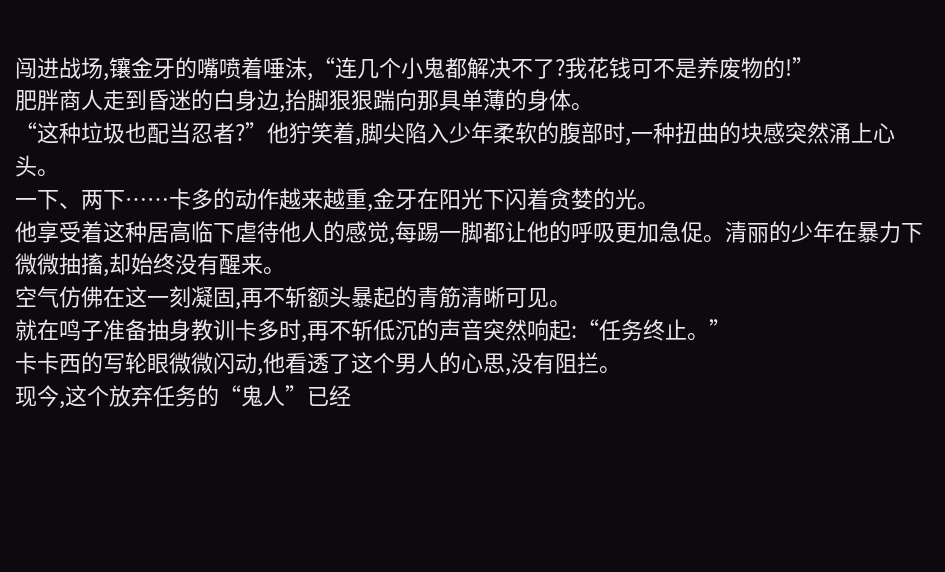闯进战场,镶金牙的嘴喷着唾沫,“连几个小鬼都解决不了?我花钱可不是养废物的!”
肥胖商人走到昏迷的白身边,抬脚狠狠踹向那具单薄的身体。
“这种垃圾也配当忍者?”他狞笑着,脚尖陷入少年柔软的腹部时,一种扭曲的块感突然涌上心头。
一下、两下……卡多的动作越来越重,金牙在阳光下闪着贪婪的光。
他享受着这种居高临下虐待他人的感觉,每踢一脚都让他的呼吸更加急促。清丽的少年在暴力下微微抽搐,却始终没有醒来。
空气仿佛在这一刻凝固,再不斩额头暴起的青筋清晰可见。
就在鸣子准备抽身教训卡多时,再不斩低沉的声音突然响起:“任务终止。”
卡卡西的写轮眼微微闪动,他看透了这个男人的心思,没有阻拦。
现今,这个放弃任务的“鬼人”已经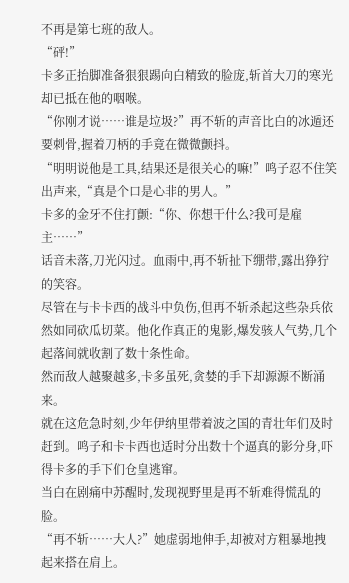不再是第七班的敌人。
“砰!”
卡多正抬脚准备狠狠踢向白精致的脸庞,斩首大刀的寒光却已抵在他的咽喉。
“你刚才说……谁是垃圾?”再不斩的声音比白的冰遁还要刺骨,握着刀柄的手竟在微微颤抖。
“明明说他是工具,结果还是很关心的嘛!”鸣子忍不住笑出声来,“真是个口是心非的男人。”
卡多的金牙不住打颤:“你、你想干什么?我可是雇主……”
话音未落,刀光闪过。血雨中,再不斩扯下绷带,露出狰狞的笑容。
尽管在与卡卡西的战斗中负伤,但再不斩杀起这些杂兵依然如同砍瓜切菜。他化作真正的鬼影,爆发骇人气势,几个起落间就收割了数十条性命。
然而敌人越聚越多,卡多虽死,贪婪的手下却源源不断涌来。
就在这危急时刻,少年伊纳里带着波之国的青壮年们及时赶到。鸣子和卡卡西也适时分出数十个逼真的影分身,吓得卡多的手下们仓皇逃窜。
当白在剧痛中苏醒时,发现视野里是再不斩难得慌乱的脸。
“再不斩……大人?”她虚弱地伸手,却被对方粗暴地拽起来搭在肩上。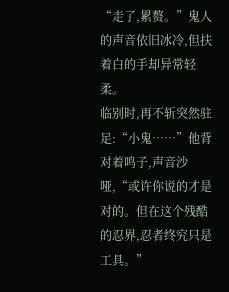“走了,累赘。”鬼人的声音依旧冰冷,但扶着白的手却异常轻柔。
临别时,再不斩突然驻足:“小鬼……”他背对着鸣子,声音沙哑,“或许你说的才是对的。但在这个残酷的忍界,忍者终究只是工具。”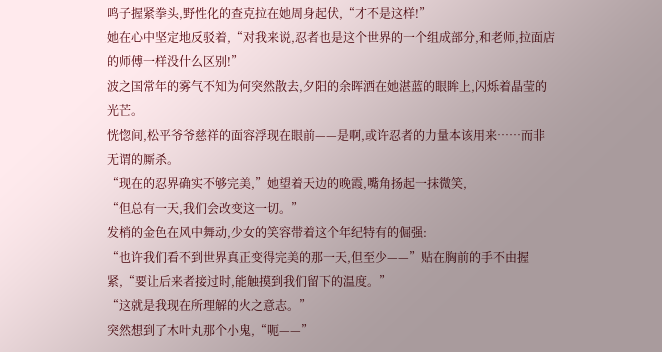鸣子握紧拳头,野性化的查克拉在她周身起伏,“才不是这样!”
她在心中坚定地反驳着,“对我来说,忍者也是这个世界的一个组成部分,和老师,拉面店的师傅一样没什么区别!”
波之国常年的雾气不知为何突然散去,夕阳的余晖洒在她湛蓝的眼眸上,闪烁着晶莹的光芒。
恍惚间,松平爷爷慈祥的面容浮现在眼前——是啊,或许忍者的力量本该用来……而非无谓的厮杀。
“现在的忍界确实不够完美,”她望着天边的晚霞,嘴角扬起一抹微笑,
“但总有一天,我们会改变这一切。”
发梢的金色在风中舞动,少女的笑容带着这个年纪特有的倔强:
“也许我们看不到世界真正变得完美的那一天,但至少——”贴在胸前的手不由握紧,“要让后来者接过时,能触摸到我们留下的温度。”
“这就是我现在所理解的火之意志。”
突然想到了木叶丸那个小鬼,“呃——”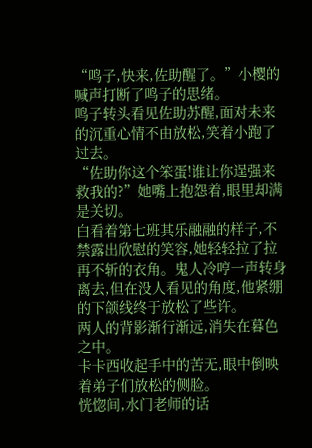“鸣子,快来,佐助醒了。”小樱的喊声打断了鸣子的思绪。
鸣子转头看见佐助苏醒,面对未来的沉重心情不由放松,笑着小跑了过去。
“佐助你这个笨蛋!谁让你逞强来救我的?”她嘴上抱怨着,眼里却满是关切。
白看着第七班其乐融融的样子,不禁露出欣慰的笑容,她轻轻拉了拉再不斩的衣角。鬼人冷哼一声转身离去,但在没人看见的角度,他紧绷的下颌线终于放松了些许。
两人的背影渐行渐远,消失在暮色之中。
卡卡西收起手中的苦无,眼中倒映着弟子们放松的侧脸。
恍惚间,水门老师的话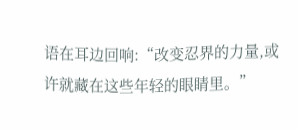语在耳边回响:“改变忍界的力量,或许就藏在这些年轻的眼睛里。”